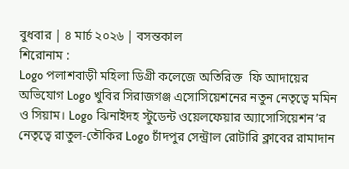বুধবার | ৪ মার্চ ২০২৬ | বসন্তকাল
শিরোনাম :
Logo পলাশবাড়ী মহিলা ডিগ্রী কলেজে অতিরিক্ত  ফি আদায়ের অভিযোগ Logo খুবির সিরাজগঞ্জ এসোসিয়েশনের নতুন নেতৃত্বে মমিন ও সিয়াম। Logo ঝিনাইদহ স্টুডেন্ট ওয়েলফেয়ার অ্যাসোসিয়েশন’র নেতৃত্বে রাতুল-তৌকির Logo চাঁদপুর সেন্ট্রাল রোটারি ক্লাবের রামাদান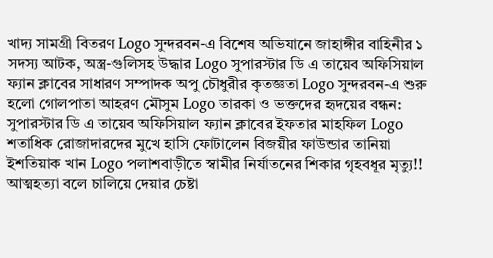খাদ্য সামগ্রী বিতরণ Logo সুন্দরবন-এ বিশেষ অভিযানে জাহাঙ্গীর বাহিনীর ১ সদস্য আটক, অস্ত্র-গুলিসহ উদ্ধার Logo সুপারস্টার ডি এ তায়েব অফিসিয়াল ফ্যান ক্লাবের সাধারণ সম্পাদক অপু চৌধুরীর কৃতজ্ঞতা Logo সুন্দরবন-এ শুরু হলো গোলপাতা আহরণ মৌসুম Logo তারকা ও ভক্তদের হৃদয়ের বন্ধন: সুপারস্টার ডি এ তায়েব অফিসিয়াল ফ্যান ক্লাবের ইফতার মাহফিল Logo শতাধিক রোজাদারদের মুখে হাসি ফোটালেন বিজয়ীর ফাউন্ডার তানিয়া ইশতিয়াক খান Logo পলাশবাড়ীতে স্বামীর নির্যাতনের শিকার গৃহবধূর মৃত্যু!! আত্মহত্যা বলে চালিয়ে দেয়ার চেষ্টা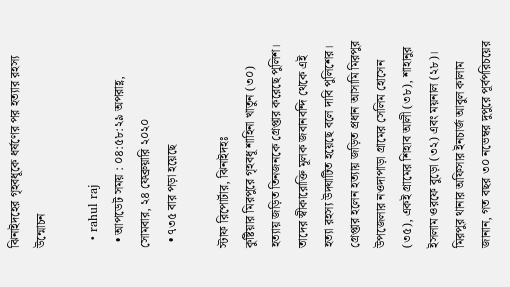ঝিনাইদহের গৃহবধূকে ধর্ষণের পর হত্যার রহস্য উন্মোচন

  • rahul raj
  • আপডেট সময় : ০৪:৫৮:২৯ অপরাহ্ণ, সোমবার, ২৪ ফেব্রুয়ারি ২০২০
  • ৭৩৫ বার পড়া হয়েছে

স্টাফ রিপোর্টার, ঝিনাইদহঃ
কুষ্টিয়ার মিরপুরে গৃহবধূ শাহিনা খাতুন (৩০) হত্যায় জড়িত তিনজনকে গ্রেপ্তার করেছে পুলিশ। তাদের স্বীকারোক্তি মূলক জবানবন্দি থেকে এই হত্যা রহস্য উদ্ঘাটিত হয়েছে বলে দাবি পুলিশের। গ্রেপ্তার হলেন হত্যায় জড়িত প্রধান আসামি মিরপুর উপজেলার নওদাপাড়া গ্রামের সেলিম হোসেন (৩৫), একই গ্রামের শিহাব আলী (৩৮), শাহানুর ইসলাম ওরফে বুড়ো (৩২) এবং ময়নাল (২৮)। মিরপুর থানার অফিসার ইনচার্জ আবুল কালাম জানান, গত বছর ৩০ নভেম্বর দুপুরে পূর্বপরিচয়ের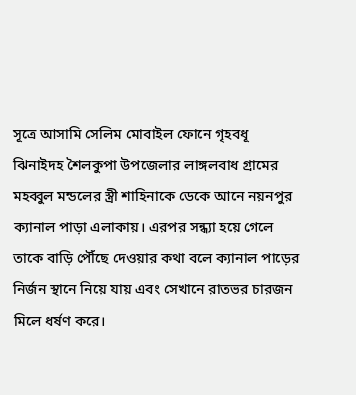সূত্রে আসামি সেলিম মোবাইল ফোনে গৃহবধূ ঝিনাইদহ শৈলকুপা উপজেলার লাঙ্গলবাধ গ্রামের মহব্বুল মন্ডলের স্ত্রী শাহিনাকে ডেকে আনে নয়নপুর ক্যানাল পাড়া এলাকায়। এরপর সন্ধ্যা হয়ে গেলে তাকে বাড়ি পৌঁছে দেওয়ার কথা বলে ক্যানাল পাড়ের নির্জন স্থানে নিয়ে যায় এবং সেখানে রাতভর চারজন মিলে ধর্ষণ করে।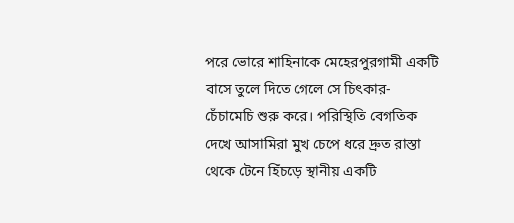পরে ভোরে শাহিনাকে মেহেরপুরগামী একটি বাসে তুলে দিতে গেলে সে চিৎকার-চেঁচামেচি শুরু করে। পরিস্থিতি বেগতিক দেখে আসামিরা মুখ চেপে ধরে দ্রুত রাস্তা থেকে টেনে হিঁচড়ে স্থানীয় একটি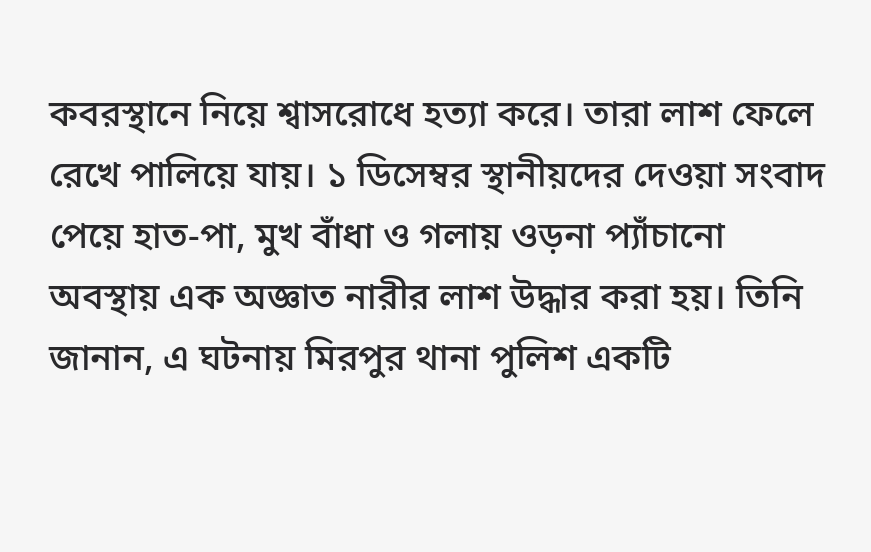কবরস্থানে নিয়ে শ্বাসরোধে হত্যা করে। তারা লাশ ফেলে রেখে পালিয়ে যায়। ১ ডিসেম্বর স্থানীয়দের দেওয়া সংবাদ পেয়ে হাত-পা, মুখ বাঁধা ও গলায় ওড়না প্যাঁচানো অবস্থায় এক অজ্ঞাত নারীর লাশ উদ্ধার করা হয়। তিনি জানান, এ ঘটনায় মিরপুর থানা পুলিশ একটি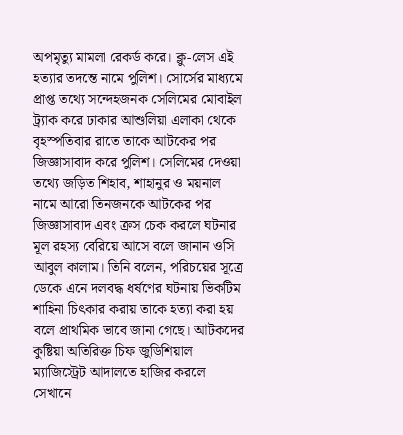অপমৃত্যু মামলা রেকর্ড করে। ক্লু-লেস এই হত্যার তদন্তে নামে পুলিশ। সোর্সের মাধ্যমে প্রাপ্ত তথ্যে সন্দেহজনক সেলিমের মোবাইল ট্র্যাক করে ঢাকার আশুলিয়া এলাকা থেকে বৃহস্পতিবার রাতে তাকে আটকের পর জিজ্ঞাসাবাদ করে পুলিশ। সেলিমের দেওয়া তথ্যে জড়িত শিহাব, শাহানুর ও ময়নাল নামে আরো তিনজনকে আটকের পর জিজ্ঞাসাবাদ এবং ক্রস চেক করলে ঘটনার মূল রহস্য বেরিয়ে আসে বলে জানান ওসি আবুল কালাম। তিনি বলেন, পরিচয়ের সূত্রে ডেকে এনে দলবদ্ধ ধর্ষণের ঘটনায় ভিকটিম শাহিনা চিৎকার করায় তাকে হত্যা করা হয় বলে প্রাথমিক ভাবে জানা গেছে। আটকদের কুষ্টিয়া অতিরিক্ত চিফ জুডিশিয়াল ম্যাজিস্ট্রেট আদালতে হাজির করলে সেখানে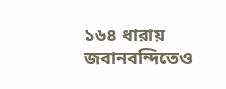১৬৪ ধারায় জবানবন্দিতেও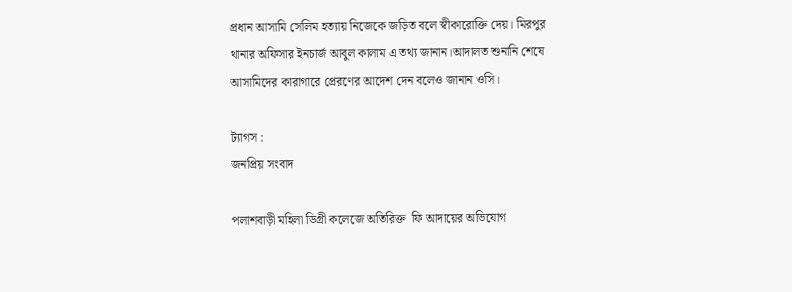প্রধান আসামি সেলিম হত্যায় নিজেকে জড়িত বলে স্বীকারোক্তি দেয়। মিরপুর থানার অফিসার ইনচার্জ আবুল কালাম এ তথ্য জানান।আদালত শুনানি শেষে আসামিদের কারাগারে প্রেরণের আদেশ দেন বলেও জানান ওসি।

ট্যাগস :
জনপ্রিয় সংবাদ

পলাশবাড়ী মহিলা ডিগ্রী কলেজে অতিরিক্ত  ফি আদায়ের অভিযোগ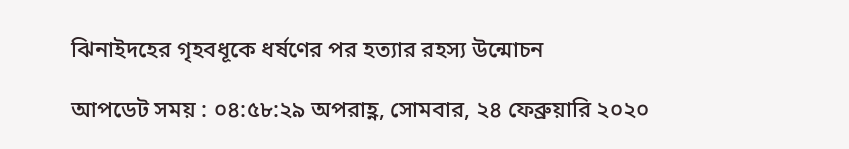ঝিনাইদহের গৃহবধূকে ধর্ষণের পর হত্যার রহস্য উন্মোচন

আপডেট সময় : ০৪:৫৮:২৯ অপরাহ্ণ, সোমবার, ২৪ ফেব্রুয়ারি ২০২০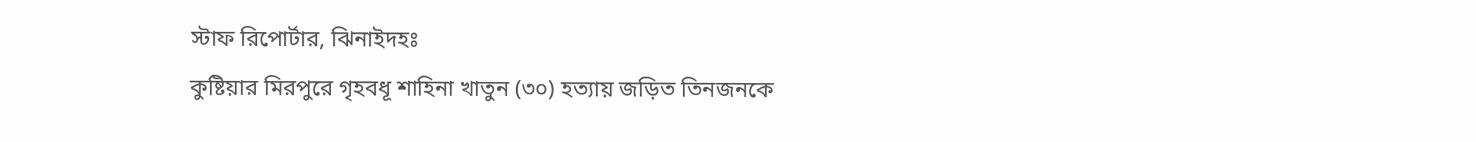স্টাফ রিপোর্টার, ঝিনাইদহঃ
কুষ্টিয়ার মিরপুরে গৃহবধূ শাহিনা খাতুন (৩০) হত্যায় জড়িত তিনজনকে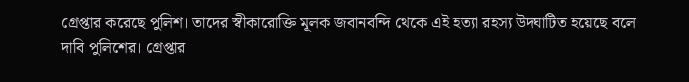গ্রেপ্তার করেছে পুলিশ। তাদের স্বীকারোক্তি মূলক জবানবন্দি থেকে এই হত্যা রহস্য উদ্ঘাটিত হয়েছে বলে দাবি পুলিশের। গ্রেপ্তার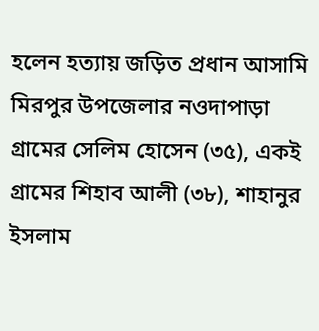হলেন হত্যায় জড়িত প্রধান আসামি মিরপুর উপজেলার নওদাপাড়া গ্রামের সেলিম হোসেন (৩৫), একই গ্রামের শিহাব আলী (৩৮), শাহানুর ইসলাম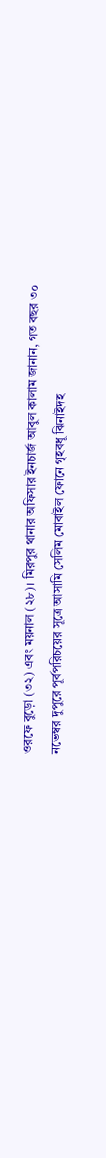ওরফে বুড়ো (৩২) এবং ময়নাল (২৮)। মিরপুর থানার অফিসার ইনচার্জ আবুল কালাম জানান, গত বছর ৩০ নভেম্বর দুপুরে পূর্বপরিচয়ের সূত্রে আসামি সেলিম মোবাইল ফোনে গৃহবধূ ঝিনাইদহ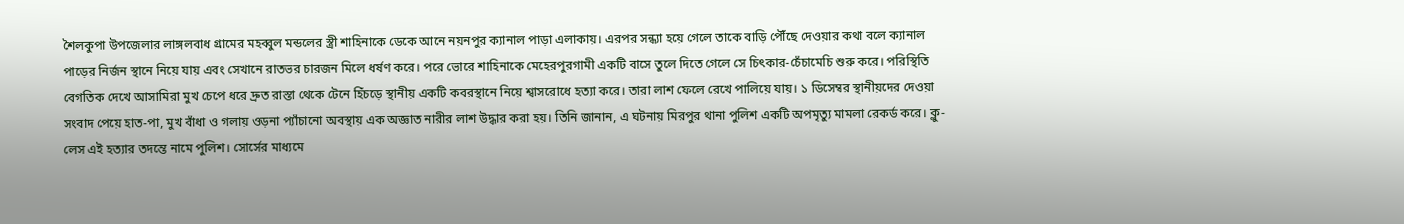শৈলকুপা উপজেলার লাঙ্গলবাধ গ্রামের মহব্বুল মন্ডলের স্ত্রী শাহিনাকে ডেকে আনে নয়নপুর ক্যানাল পাড়া এলাকায়। এরপর সন্ধ্যা হয়ে গেলে তাকে বাড়ি পৌঁছে দেওয়ার কথা বলে ক্যানাল পাড়ের নির্জন স্থানে নিয়ে যায় এবং সেখানে রাতভর চারজন মিলে ধর্ষণ করে। পরে ভোরে শাহিনাকে মেহেরপুরগামী একটি বাসে তুলে দিতে গেলে সে চিৎকার-চেঁচামেচি শুরু করে। পরিস্থিতি বেগতিক দেখে আসামিরা মুখ চেপে ধরে দ্রুত রাস্তা থেকে টেনে হিঁচড়ে স্থানীয় একটি কবরস্থানে নিয়ে শ্বাসরোধে হত্যা করে। তারা লাশ ফেলে রেখে পালিয়ে যায়। ১ ডিসেম্বর স্থানীয়দের দেওয়া সংবাদ পেয়ে হাত-পা, মুখ বাঁধা ও গলায় ওড়না প্যাঁচানো অবস্থায় এক অজ্ঞাত নারীর লাশ উদ্ধার করা হয়। তিনি জানান, এ ঘটনায় মিরপুর থানা পুলিশ একটি অপমৃত্যু মামলা রেকর্ড করে। ক্লু-লেস এই হত্যার তদন্তে নামে পুলিশ। সোর্সের মাধ্যমে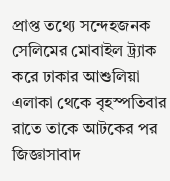প্রাপ্ত তথ্যে সন্দেহজনক সেলিমের মোবাইল ট্র্যাক করে ঢাকার আশুলিয়া এলাকা থেকে বৃহস্পতিবার রাতে তাকে আটকের পর জিজ্ঞাসাবাদ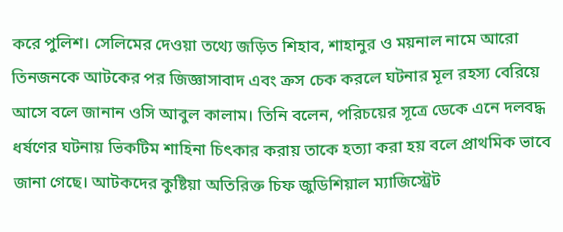করে পুলিশ। সেলিমের দেওয়া তথ্যে জড়িত শিহাব, শাহানুর ও ময়নাল নামে আরো তিনজনকে আটকের পর জিজ্ঞাসাবাদ এবং ক্রস চেক করলে ঘটনার মূল রহস্য বেরিয়ে আসে বলে জানান ওসি আবুল কালাম। তিনি বলেন, পরিচয়ের সূত্রে ডেকে এনে দলবদ্ধ ধর্ষণের ঘটনায় ভিকটিম শাহিনা চিৎকার করায় তাকে হত্যা করা হয় বলে প্রাথমিক ভাবে জানা গেছে। আটকদের কুষ্টিয়া অতিরিক্ত চিফ জুডিশিয়াল ম্যাজিস্ট্রেট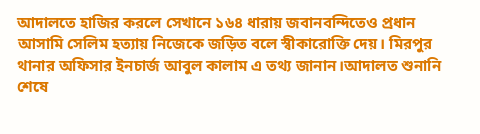আদালতে হাজির করলে সেখানে ১৬৪ ধারায় জবানবন্দিতেও প্রধান আসামি সেলিম হত্যায় নিজেকে জড়িত বলে স্বীকারোক্তি দেয়। মিরপুর থানার অফিসার ইনচার্জ আবুল কালাম এ তথ্য জানান।আদালত শুনানি শেষে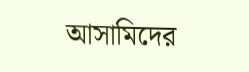আসামিদের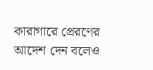কারাগারে প্রেরণের আদেশ দেন বলেও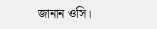জানান ওসি।